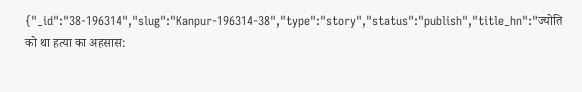{"_id":"38-196314","slug":"Kanpur-196314-38","type":"story","status":"publish","title_hn":"ज्योति को था हत्या का अहसास: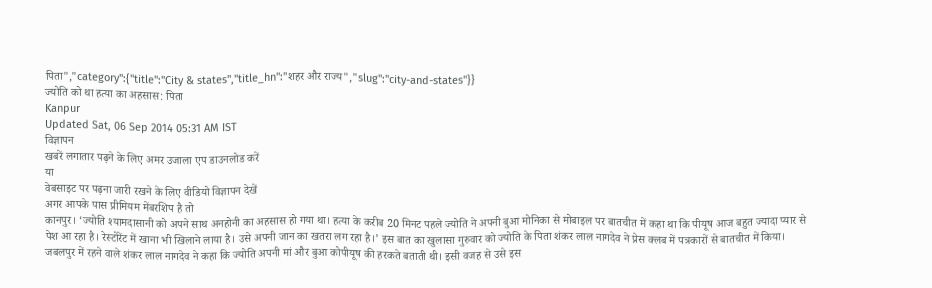पिता","category":{"title":"City & states","title_hn":"शहर और राज्य","slug":"city-and-states"}}
ज्योति को था हत्या का अहसास: पिता
Kanpur
Updated Sat, 06 Sep 2014 05:31 AM IST
विज्ञापन
खबरें लगातार पढ़ने के लिए अमर उजाला एप डाउनलोड करें
या
वेबसाइट पर पढ़ना जारी रखने के लिए वीडियो विज्ञापन देखें
अगर आपके पास प्रीमियम मेंबरशिप है तो
कानपुर। ‘ज्योति श्यामदासानी को अपने साथ अनहोनी का अहसास हो गया था। हत्या के करीब 20 मिनट पहले ज्योति ने अपनी बुआ मोनिका से मोबाइल पर बातचीत में कहा था कि पीयूष आज बहुत ज्यादा प्यार से पेश आ रहा है। रेस्टोरेंट में खाना भी खिलाने लाया है। उसे अपनी जान का खतरा लग रहा है।’ इस बात का खुलासा गुरुवार को ज्योति के पिता शंकर लाल नागदेव ने प्रेस क्लब में पत्रकारों से बातचीत में किया।
जबलपुर में रहने वाले शंकर लाल नागदेव ने कहा कि ज्योति अपनी मां और बुआ कोपीयूष की हरकते बताती थी। इसी वजह से उसे इस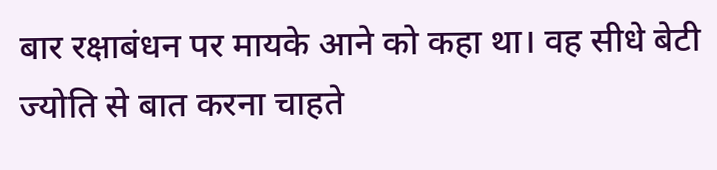बार रक्षाबंधन पर मायके आने को कहा था। वह सीधे बेटी ज्योति से बात करना चाहते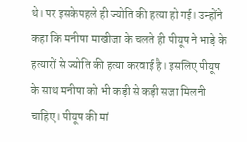थे। पर इसकेपहले ही ज्योति की हत्या हो गई। उन्होंने कहा कि मनीषा माखीजा के चलते ही पीयूष ने भाड़े के हत्यारों से ज्योति की हत्या करवाई है। इसलिए पीयूष के साथ मनीषा को भी कड़ी से कड़ी सजा मिलनी चाहिए। पीयूष की मां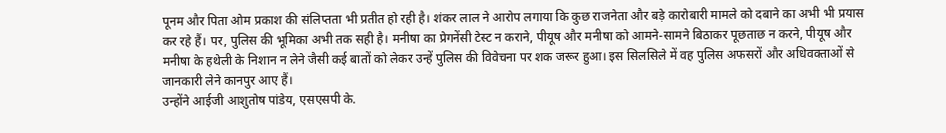पूनम और पिता ओम प्रकाश की संलिप्तता भी प्रतीत हो रही है। शंकर लाल ने आरोप लगाया कि कुछ राजनेता और बड़े कारोबारी मामले को दबाने का अभी भी प्रयास कर रहे हैं। पर, पुलिस की भूमिका अभी तक सही है। मनीषा का प्रेगनेंसी टेस्ट न कराने, पीयूष और मनीषा को आमने-सामने बिठाकर पूछताछ न करने, पीयूष और मनीषा के हथेली के निशान न लेने जैसी कई बातों को लेकर उन्हें पुलिस की विवेचना पर शक जरूर हुआ। इस सिलसिले में वह पुलिस अफसरों और अधिवक्ताओं से जानकारी लेने कानपुर आए हैं।
उन्होंने आईजी आशुतोष पांडेय, एसएसपी के.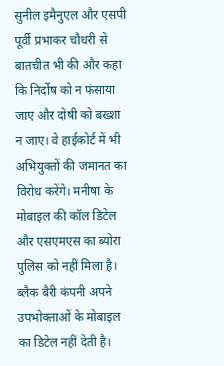सुनील इमैनुएल और एसपी पूर्वी प्रभाकर चौधरी से बातचीत भी की और कहा कि निर्दोष को न फंसाया जाए और दोषी को बख्शा न जाए। वे हाईकोर्ट में भी अभियुक्तों की जमानत का विरोध करेंगे। मनीषा के मोबाइल की कॉल डिटेल और एसएमएस का ब्योरा पुलिस को नहीं मिला है। ब्लैक बैरी कंपनी अपने उपभोक्ताओं के मोबाइल का डिटेल नहीं देती है।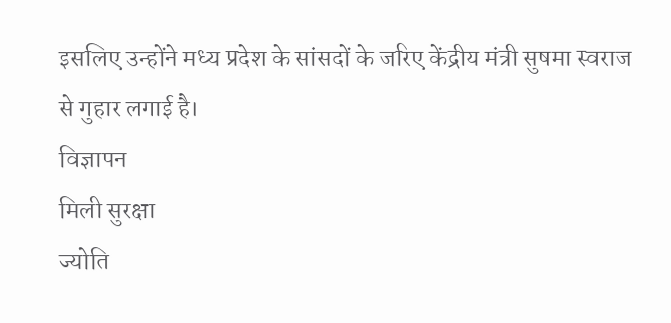इसलिए उन्होंने मध्य प्रदेश के सांसदों के जरिए केंद्रीय मंत्री सुषमा स्वराज से गुहार लगाई है।
विज्ञापन
मिली सुरक्षा
ज्योति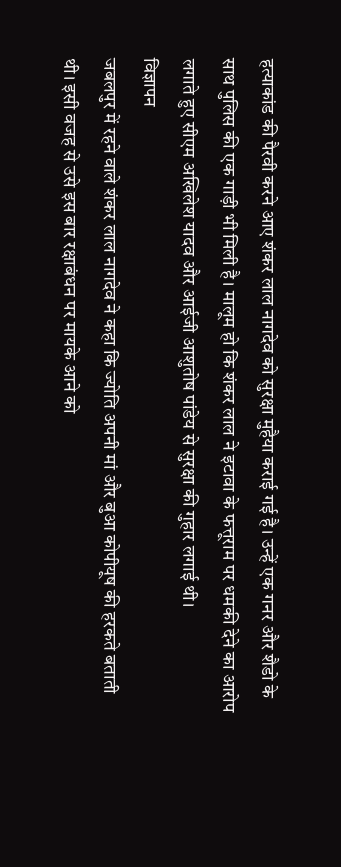हत्याकांड की पैरवी करने आए शंकर लाल नागदेव को सुरक्षा मुहैया कराई गई है। उन्हें एक गनर और शैडो के साथ पुलिस की एक गाड़ी भी मिली है। मालूम हो कि शंकर लाल ने इटावा के फत्तूराम पर धमकी देने का आरोप लगाते हुए सीएम अखिलेश यादव और आईजी आशुतोष पांडेय से सुरक्षा की गुहार लगाई थी।
विज्ञापन
जबलपुर में रहने वाले शंकर लाल नागदेव ने कहा कि ज्योति अपनी मां और बुआ कोपीयूष की हरकते बताती थी। इसी वजह से उसे इस बार रक्षाबंधन पर मायके आने को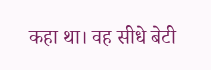कहा था। वह सीधे बेटी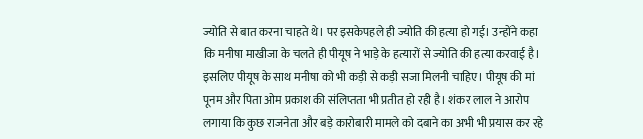ज्योति से बात करना चाहते थे। पर इसकेपहले ही ज्योति की हत्या हो गई। उन्होंने कहा कि मनीषा माखीजा के चलते ही पीयूष ने भाड़े के हत्यारों से ज्योति की हत्या करवाई है। इसलिए पीयूष के साथ मनीषा को भी कड़ी से कड़ी सजा मिलनी चाहिए। पीयूष की मां पूनम और पिता ओम प्रकाश की संलिप्तता भी प्रतीत हो रही है। शंकर लाल ने आरोप लगाया कि कुछ राजनेता और बड़े कारोबारी मामले को दबाने का अभी भी प्रयास कर रहे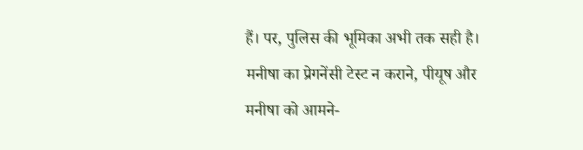हैं। पर, पुलिस की भूमिका अभी तक सही है। मनीषा का प्रेगनेंसी टेस्ट न कराने, पीयूष और मनीषा को आमने-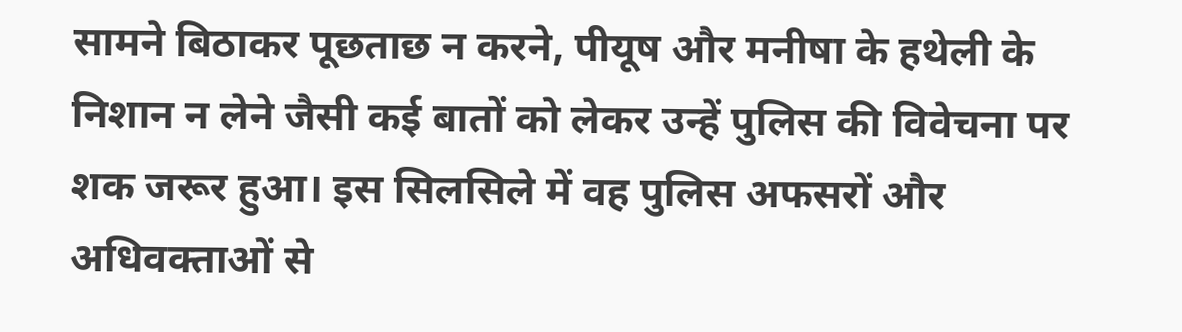सामने बिठाकर पूछताछ न करने, पीयूष और मनीषा के हथेली के निशान न लेने जैसी कई बातों को लेकर उन्हें पुलिस की विवेचना पर शक जरूर हुआ। इस सिलसिले में वह पुलिस अफसरों और अधिवक्ताओं से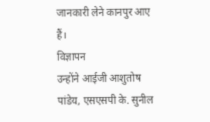जानकारी लेने कानपुर आए हैं।
विज्ञापन
उन्होंने आईजी आशुतोष पांडेय, एसएसपी के. सुनील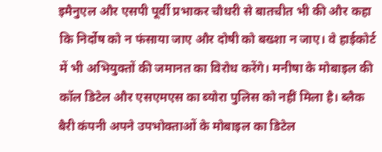इमैनुएल और एसपी पूर्वी प्रभाकर चौधरी से बातचीत भी की और कहा कि निर्दोष को न फंसाया जाए और दोषी को बख्शा न जाए। वे हाईकोर्ट में भी अभियुक्तों की जमानत का विरोध करेंगे। मनीषा के मोबाइल की कॉल डिटेल और एसएमएस का ब्योरा पुलिस को नहीं मिला है। ब्लैक बैरी कंपनी अपने उपभोक्ताओं के मोबाइल का डिटेल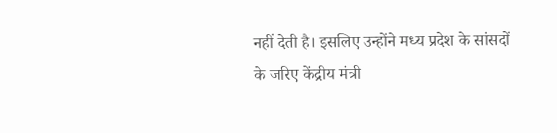नहीं देती है। इसलिए उन्होंने मध्य प्रदेश के सांसदों के जरिए केंद्रीय मंत्री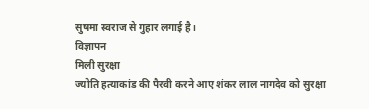सुषमा स्वराज से गुहार लगाई है।
विज्ञापन
मिली सुरक्षा
ज्योति हत्याकांड की पैरवी करने आए शंकर लाल नागदेव को सुरक्षा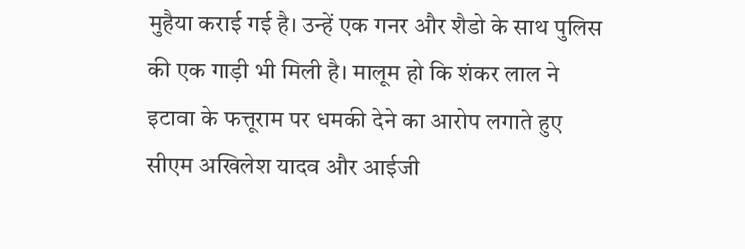मुहैया कराई गई है। उन्हें एक गनर और शैडो के साथ पुलिस की एक गाड़ी भी मिली है। मालूम हो कि शंकर लाल ने इटावा के फत्तूराम पर धमकी देने का आरोप लगाते हुए सीएम अखिलेश यादव और आईजी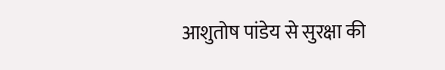आशुतोष पांडेय से सुरक्षा की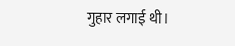गुहार लगाई थी।